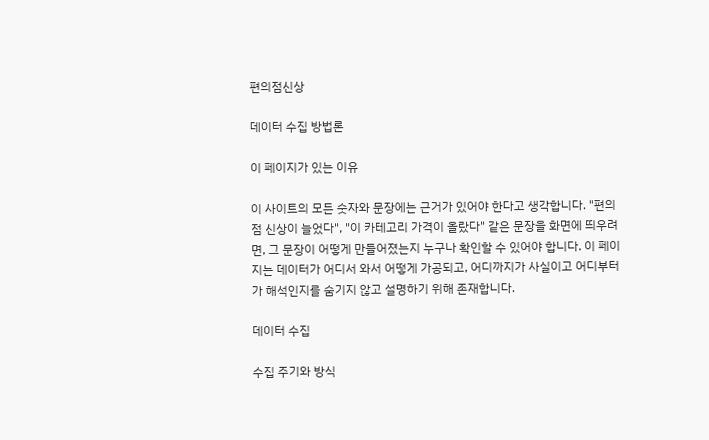편의점신상

데이터 수집 방법론

이 페이지가 있는 이유

이 사이트의 모든 숫자와 문장에는 근거가 있어야 한다고 생각합니다. "편의점 신상이 늘었다", "이 카테고리 가격이 올랐다" 같은 문장을 화면에 띄우려면, 그 문장이 어떻게 만들어졌는지 누구나 확인할 수 있어야 합니다. 이 페이지는 데이터가 어디서 와서 어떻게 가공되고, 어디까지가 사실이고 어디부터가 해석인지를 숨기지 않고 설명하기 위해 존재합니다.

데이터 수집

수집 주기와 방식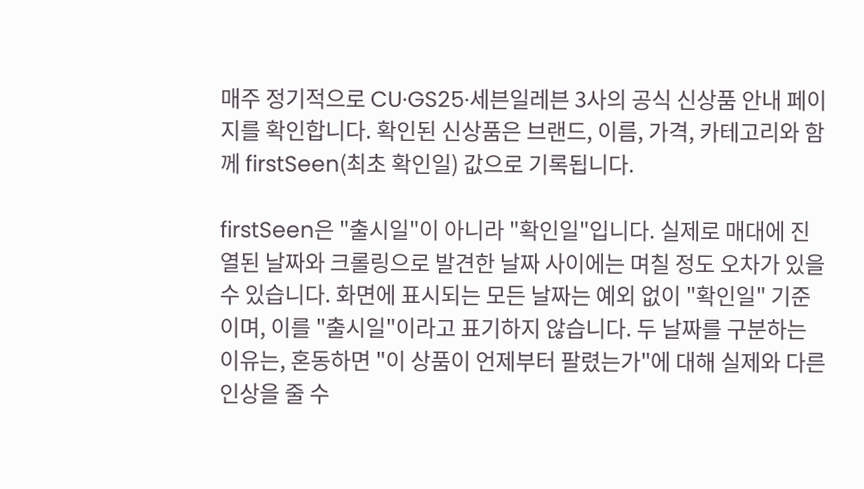매주 정기적으로 CU·GS25·세븐일레븐 3사의 공식 신상품 안내 페이지를 확인합니다. 확인된 신상품은 브랜드, 이름, 가격, 카테고리와 함께 firstSeen(최초 확인일) 값으로 기록됩니다.

firstSeen은 "출시일"이 아니라 "확인일"입니다. 실제로 매대에 진열된 날짜와 크롤링으로 발견한 날짜 사이에는 며칠 정도 오차가 있을 수 있습니다. 화면에 표시되는 모든 날짜는 예외 없이 "확인일" 기준이며, 이를 "출시일"이라고 표기하지 않습니다. 두 날짜를 구분하는 이유는, 혼동하면 "이 상품이 언제부터 팔렸는가"에 대해 실제와 다른 인상을 줄 수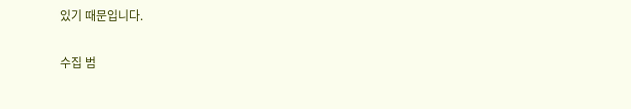있기 때문입니다.

수집 범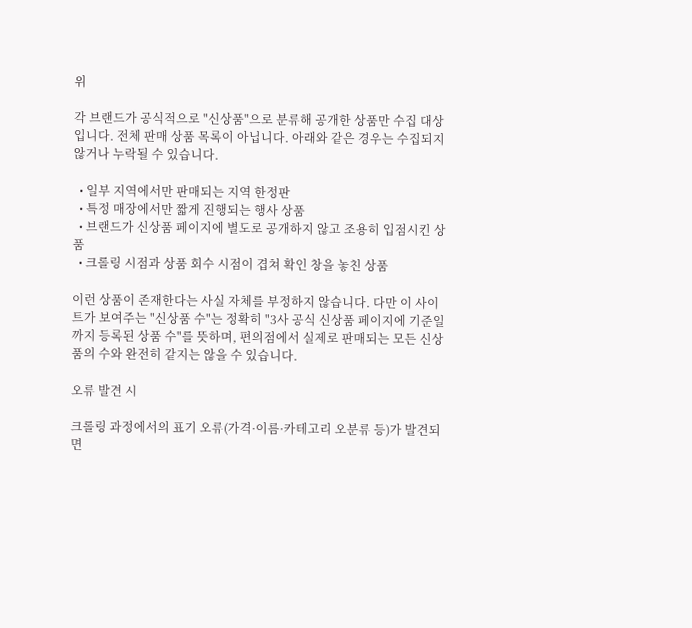위

각 브랜드가 공식적으로 "신상품"으로 분류해 공개한 상품만 수집 대상입니다. 전체 판매 상품 목록이 아닙니다. 아래와 같은 경우는 수집되지 않거나 누락될 수 있습니다.

  • 일부 지역에서만 판매되는 지역 한정판
  • 특정 매장에서만 짧게 진행되는 행사 상품
  • 브랜드가 신상품 페이지에 별도로 공개하지 않고 조용히 입점시킨 상품
  • 크롤링 시점과 상품 회수 시점이 겹쳐 확인 창을 놓친 상품

이런 상품이 존재한다는 사실 자체를 부정하지 않습니다. 다만 이 사이트가 보여주는 "신상품 수"는 정확히 "3사 공식 신상품 페이지에 기준일까지 등록된 상품 수"를 뜻하며, 편의점에서 실제로 판매되는 모든 신상품의 수와 완전히 같지는 않을 수 있습니다.

오류 발견 시

크롤링 과정에서의 표기 오류(가격·이름·카테고리 오분류 등)가 발견되면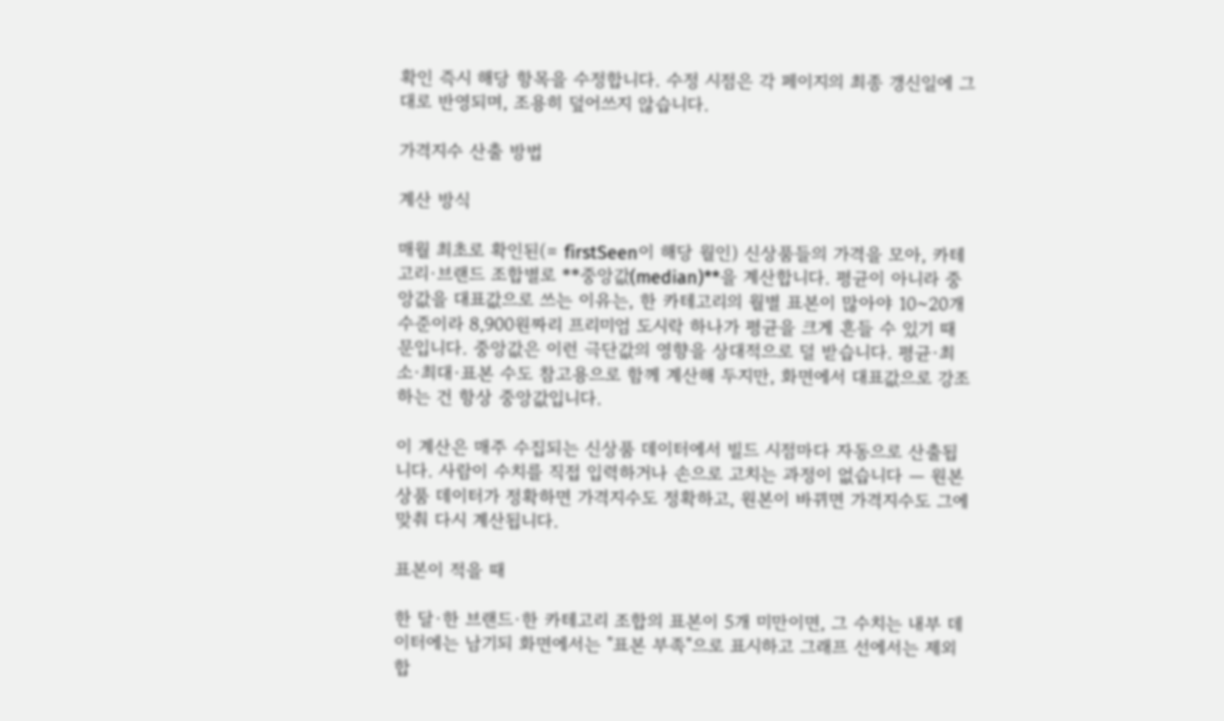확인 즉시 해당 항목을 수정합니다. 수정 시점은 각 페이지의 최종 갱신일에 그대로 반영되며, 조용히 덮어쓰지 않습니다.

가격지수 산출 방법

계산 방식

매월 최초로 확인된(= firstSeen이 해당 월인) 신상품들의 가격을 모아, 카테고리·브랜드 조합별로 **중앙값(median)**을 계산합니다. 평균이 아니라 중앙값을 대표값으로 쓰는 이유는, 한 카테고리의 월별 표본이 많아야 10~20개 수준이라 8,900원짜리 프리미엄 도시락 하나가 평균을 크게 흔들 수 있기 때문입니다. 중앙값은 이런 극단값의 영향을 상대적으로 덜 받습니다. 평균·최소·최대·표본 수도 참고용으로 함께 계산해 두지만, 화면에서 대표값으로 강조하는 건 항상 중앙값입니다.

이 계산은 매주 수집되는 신상품 데이터에서 빌드 시점마다 자동으로 산출됩니다. 사람이 수치를 직접 입력하거나 손으로 고치는 과정이 없습니다 — 원본 상품 데이터가 정확하면 가격지수도 정확하고, 원본이 바뀌면 가격지수도 그에 맞춰 다시 계산됩니다.

표본이 적을 때

한 달·한 브랜드·한 카테고리 조합의 표본이 5개 미만이면, 그 수치는 내부 데이터에는 남기되 화면에서는 "표본 부족"으로 표시하고 그래프 선에서는 제외합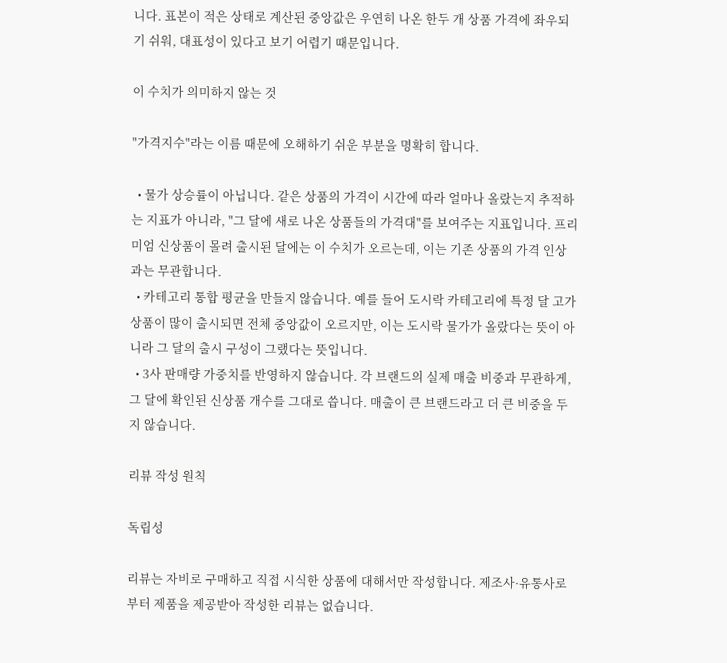니다. 표본이 적은 상태로 계산된 중앙값은 우연히 나온 한두 개 상품 가격에 좌우되기 쉬워, 대표성이 있다고 보기 어렵기 때문입니다.

이 수치가 의미하지 않는 것

"가격지수"라는 이름 때문에 오해하기 쉬운 부분을 명확히 합니다.

  • 물가 상승률이 아닙니다. 같은 상품의 가격이 시간에 따라 얼마나 올랐는지 추적하는 지표가 아니라, "그 달에 새로 나온 상품들의 가격대"를 보여주는 지표입니다. 프리미엄 신상품이 몰려 출시된 달에는 이 수치가 오르는데, 이는 기존 상품의 가격 인상과는 무관합니다.
  • 카테고리 통합 평균을 만들지 않습니다. 예를 들어 도시락 카테고리에 특정 달 고가 상품이 많이 출시되면 전체 중앙값이 오르지만, 이는 도시락 물가가 올랐다는 뜻이 아니라 그 달의 출시 구성이 그랬다는 뜻입니다.
  • 3사 판매량 가중치를 반영하지 않습니다. 각 브랜드의 실제 매출 비중과 무관하게, 그 달에 확인된 신상품 개수를 그대로 씁니다. 매출이 큰 브랜드라고 더 큰 비중을 두지 않습니다.

리뷰 작성 원칙

독립성

리뷰는 자비로 구매하고 직접 시식한 상품에 대해서만 작성합니다. 제조사·유통사로부터 제품을 제공받아 작성한 리뷰는 없습니다.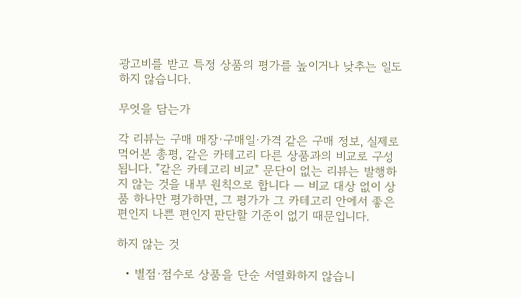광고비를 받고 특정 상품의 평가를 높이거나 낮추는 일도 하지 않습니다.

무엇을 담는가

각 리뷰는 구매 매장·구매일·가격 같은 구매 정보, 실제로 먹어본 총평, 같은 카테고리 다른 상품과의 비교로 구성됩니다. "같은 카테고리 비교" 문단이 없는 리뷰는 발행하지 않는 것을 내부 원칙으로 합니다 — 비교 대상 없이 상품 하나만 평가하면, 그 평가가 그 카테고리 안에서 좋은 편인지 나쁜 편인지 판단할 기준이 없기 때문입니다.

하지 않는 것

  • 별점·점수로 상품을 단순 서열화하지 않습니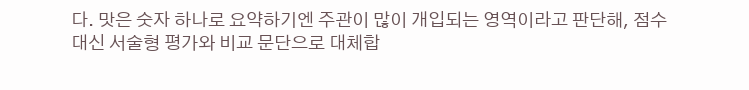다. 맛은 숫자 하나로 요약하기엔 주관이 많이 개입되는 영역이라고 판단해, 점수 대신 서술형 평가와 비교 문단으로 대체합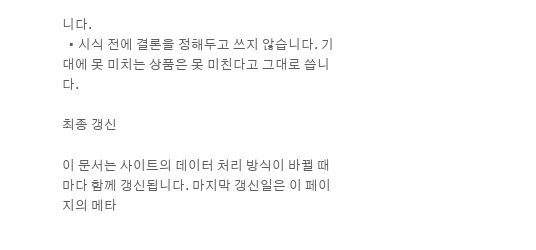니다.
  • 시식 전에 결론을 정해두고 쓰지 않습니다. 기대에 못 미치는 상품은 못 미친다고 그대로 씁니다.

최종 갱신

이 문서는 사이트의 데이터 처리 방식이 바뀔 때마다 함께 갱신됩니다. 마지막 갱신일은 이 페이지의 메타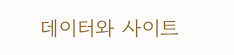데이터와 사이트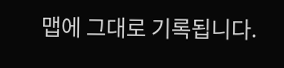맵에 그대로 기록됩니다.